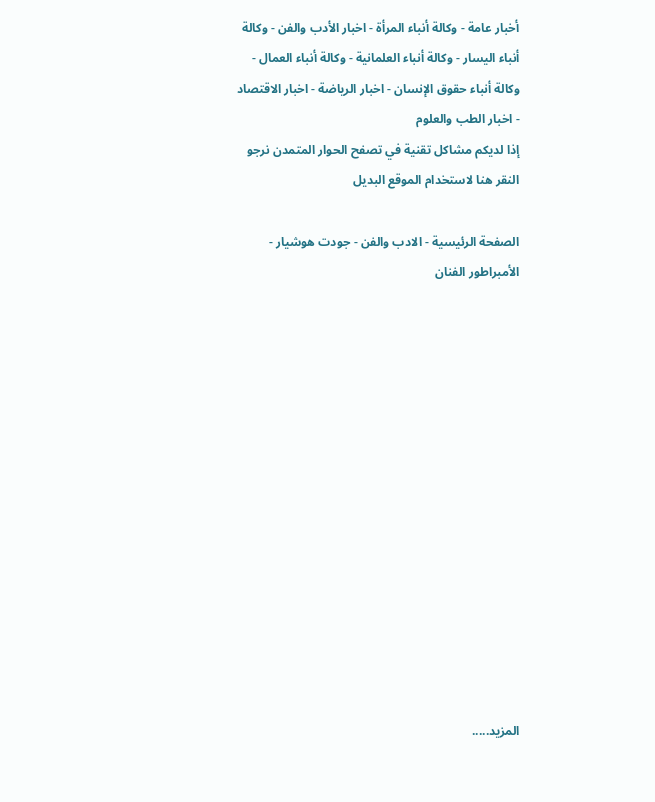أخبار عامة - وكالة أنباء المرأة - اخبار الأدب والفن - وكالة أنباء اليسار - وكالة أنباء العلمانية - وكالة أنباء العمال - وكالة أنباء حقوق الإنسان - اخبار الرياضة - اخبار الاقتصاد - اخبار الطب والعلوم
إذا لديكم مشاكل تقنية في تصفح الحوار المتمدن نرجو النقر هنا لاستخدام الموقع البديل

الصفحة الرئيسية - الادب والفن - جودت هوشيار - الأمبراطور الفنان














المزيد.....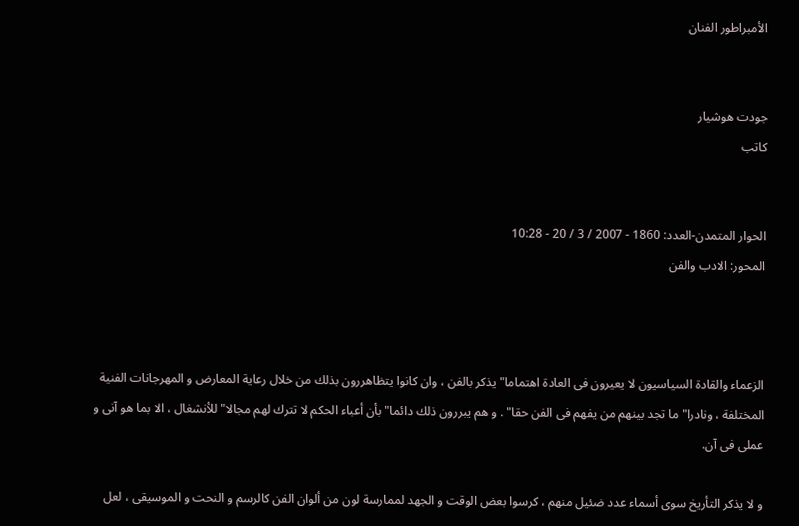الأمبراطور الفنان


جودت هوشيار
كاتب


الحوار المتمدن-العدد: 1860 - 2007 / 3 / 20 - 10:28
المحور: الادب والفن



الزعماء والقادة السياسيون لا يعيرون فى العادة اهتماما" يذكر بالفن ، وان كانوا يتظاهررون بذلك من خلال رعاية المعارض و المهرجانات الفنية المختلفة ، ونادرا" ما تجد بينهم من يفهم فى الفن حقا" . و هم يبررون ذلك دائما" بأن أعباء الحكم لا تترك لهم مجالا" للأنشغال ، الا بما هو آنى و عملى فى آن.

و لا يذكر التأريخ سوى أسماء عدد ضئيل منهم ، كرسوا بعض الوقت و الجهد لممارسة لون من ألوان الفن كالرسم و النحت و الموسيقى ، لعل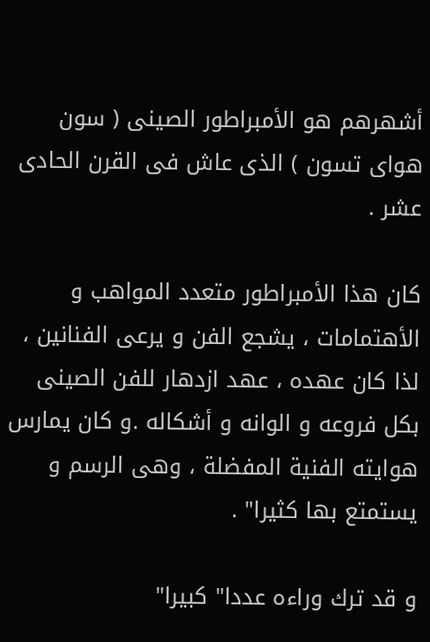أشهرهم هو الأمبراطور الصينى ( سون هواى تسون ) الذى عاش فى القرن الحادى عشر .

كان هذا الأمبراطور متعدد المواهب و الأهتمامات ، يشجع الفن و يرعى الفنانين ، لذا كان عهده ، عهد ازدهار للفن الصينى بكل فروعه و الوانه و أشكاله .و كان يمارس هوايته الفنية المفضلة ، وهى الرسم و يستمتع بها كثيرا" .

و قد ترك وراءه عددا" كبيرا"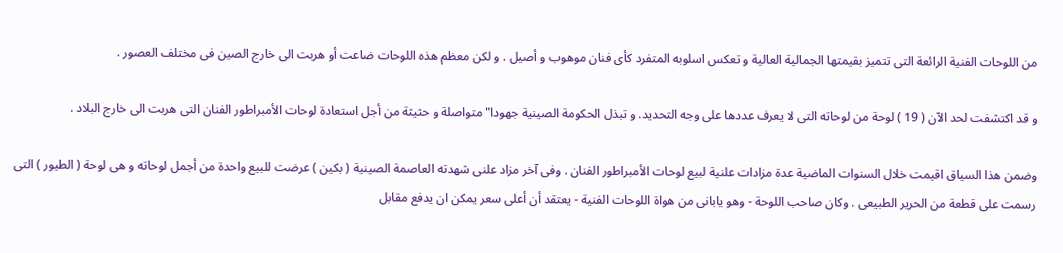من اللوحات الفنية الرائعة التى تتميز بقيمتها الجمالية العالية و تعكس اسلوبه المتفرد كأى فنان موهوب و أصيل . و لكن معظم هذه اللوحات ضاعت أو هربت الى خارج الصين فى مختلف العصور .

و قد اكتشفت لحد الآن ( 19 ) لوحة من لوحاته التى لا يعرف عددها على وجه التحديد. و تبذل الحكومة الصينية جهودا" متواصلة و حثيثة من أجل استعادة لوحات الأمبراطور الفنان التى هربت الى خارج البلاد .

وضمن هذا السياق اقيمت خلال السنوات الماضية عدة مزادات علنية لبيع لوحات الأمبراطور الفنان . وفى آخر مزاد علنى شهدته العاصمة الصينية ( بكين ) عرضت للبيع واحدة من أجمل لوحاته و هى لوحة ( الطيور ) التى رسمت على قطعة من الحرير الطبيعى . وكان صاحب اللوحة - وهو يابانى من هواة اللوحات الفنية - يعتقد أن أعلى سعر يمكن ان يدفع مقابل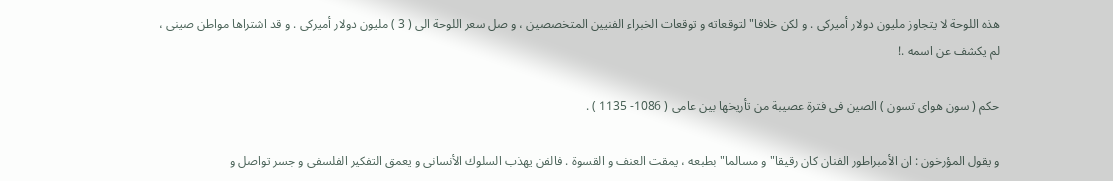هذه اللوحة لا يتجاوز مليون دولار أميركى . و لكن خلافا" لتوقعاته و توقعات الخبراء الفنيين المتخصصين ، و صل سعر اللوحة الى ( 3 ) مليون دولار أميركى . و قد اشتراها مواطن صينى ، لم يكشف عن اسمه .!

حكم ( سون هواى تسون ) الصين فى فترة عصيبة من تأريخها بين عامى ( 1086- 1135 ) .

و يقول المؤرخون : ان الأمبراطور الفنان كان رقيقا" و مسالما" بطبعه ، يمقت العنف و القسوة . فالفن يهذب السلوك الأنسانى و يعمق التفكير الفلسفى و جسر تواصل و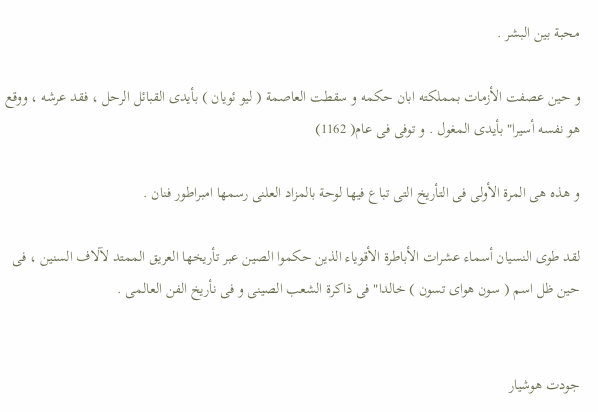محبة بين البشر .

و حين عصفت الأزمات بمملكته ابان حكمه و سقطت العاصمة ( ليو ئويان ) بأيدى القبائل الرحل ، فقد عرشه ، ووقع هو نفسه أسيرا" بأيدى المغول . و توفى فى عام( 1162)

و هذه هى المرة الأولى فى التأريخ التى تباع فيها لوحة بالمزاد العلنى رسمها امبراطور فنان .

لقد طوى النسيان أسماء عشرات الأباطرة الأقوياء الذين حكموا الصين عبر تأريخها العريق الممتد لآلاف السنين ، فى حين ظل اسم ( سون هواى تسون ) خالدا" فى ذاكرة الشعب الصينى و فى نأريخ الفن العالمى .


جودت هوشيار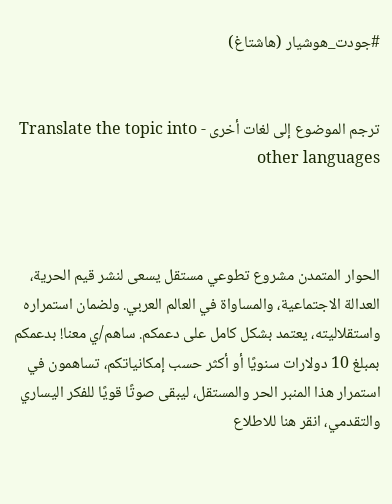#جودت_هوشيار (هاشتاغ)


ترجم الموضوع إلى لغات أخرى - Translate the topic into other languages



الحوار المتمدن مشروع تطوعي مستقل يسعى لنشر قيم الحرية، العدالة الاجتماعية، والمساواة في العالم العربي. ولضمان استمراره واستقلاليته، يعتمد بشكل كامل على دعمكم. ساهم/ي معنا! بدعمكم بمبلغ 10 دولارات سنويًا أو أكثر حسب إمكانياتكم، تساهمون في استمرار هذا المنبر الحر والمستقل، ليبقى صوتًا قويًا للفكر اليساري والتقدمي، انقر هنا للاطلاع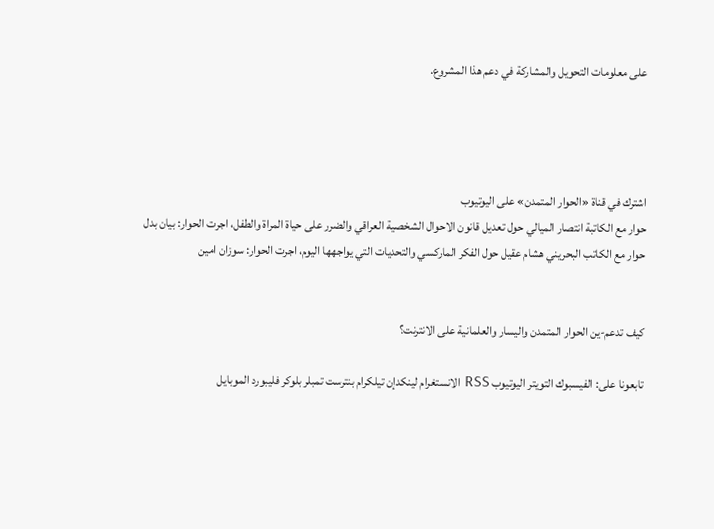على معلومات التحويل والمشاركة في دعم هذا المشروع.




اشترك في قناة «الحوار المتمدن» على اليوتيوب
حوار مع الكاتبة انتصار الميالي حول تعديل قانون الاحوال الشخصية العراقي والضرر على حياة المراة والطفل، اجرت الحوار: بيان بدل
حوار مع الكاتب البحريني هشام عقيل حول الفكر الماركسي والتحديات التي يواجهها اليوم، اجرت الحوار: سوزان امين


كيف تدعم-ين الحوار المتمدن واليسار والعلمانية على الانترنت؟

تابعونا على: الفيسبوك التويتر اليوتيوب RSS الانستغرام لينكدإن تيلكرام بنترست تمبلر بلوكر فليبورد الموبايل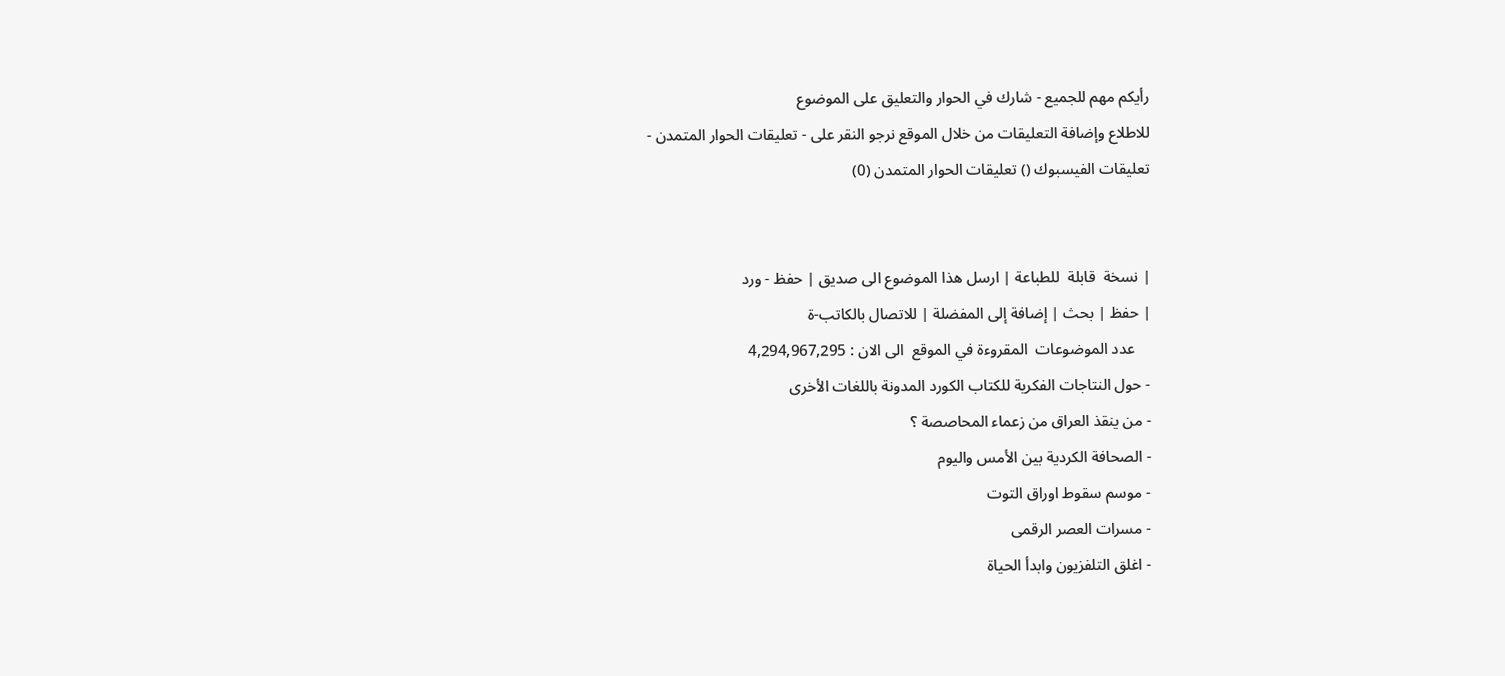رأيكم مهم للجميع - شارك في الحوار والتعليق على الموضوع
للاطلاع وإضافة التعليقات من خلال الموقع نرجو النقر على - تعليقات الحوار المتمدن -
تعليقات الفيسبوك () تعليقات الحوار المتمدن (0)


| نسخة  قابلة  للطباعة | ارسل هذا الموضوع الى صديق | حفظ - ورد
| حفظ | بحث | إضافة إلى المفضلة | للاتصال بالكاتب-ة
    عدد الموضوعات  المقروءة في الموقع  الى الان : 4,294,967,295
- حول النتاجات الفكرية للكتاب الكورد المدونة باللغات الأخرى
- من ينقذ العراق من زعماء المحاصصة ؟
- الصحافة الكردية بين الأمس واليوم
- موسم سقوط اوراق التوت
- مسرات العصر الرقمى
- اغلق التلفزيون وابدأ الحياة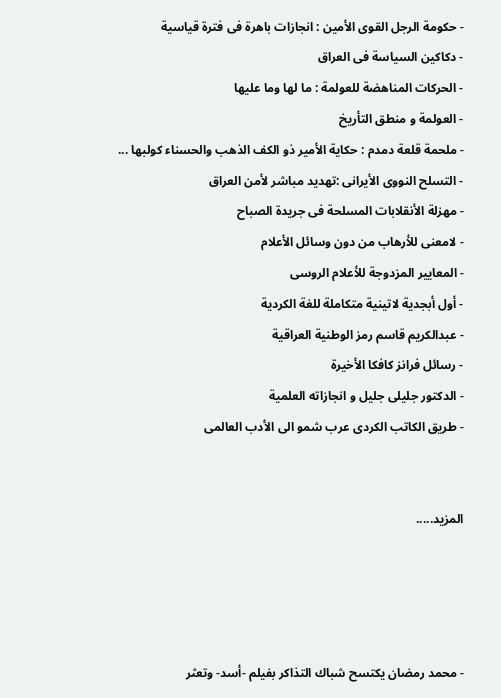- حكومة الرجل القوى الأمين : انجازات باهرة فى فترة قياسية
- دكاكين السياسة فى العراق
- الحركات المناهضة للعولمة : ما لها وما عليها
- العولمة و منطق التأريخ
- ملحمة قلعة دمدم : حكاية الأمير ذو الكف الذهب والحسناء كولبها ...
- التسلح النووى الأيرانى :تهديد مباشر لأمن العراق
- مهزلة الأنقلابات المسلحة فى جريدة الصباح
- لامعنى للأرهاب من دون وسائل الأعلام
- المعايير المزدوجة للأعلام الروسى
- أول أبجدية لاتينية متكاملة للغة الكردية
- عبدالكريم قاسم رمز الوطنية العراقية
- رسائل فرانز كافكا الأخيرة
- الدكتور جليلى جليل و انجازاته العلمية
- طريق الكاتب الكردى عرب شمو الى الأدب العالمى


المزيد.....




- محمد رمضان يكتسح شباك التذاكر بفيلم -أسد- وتعثر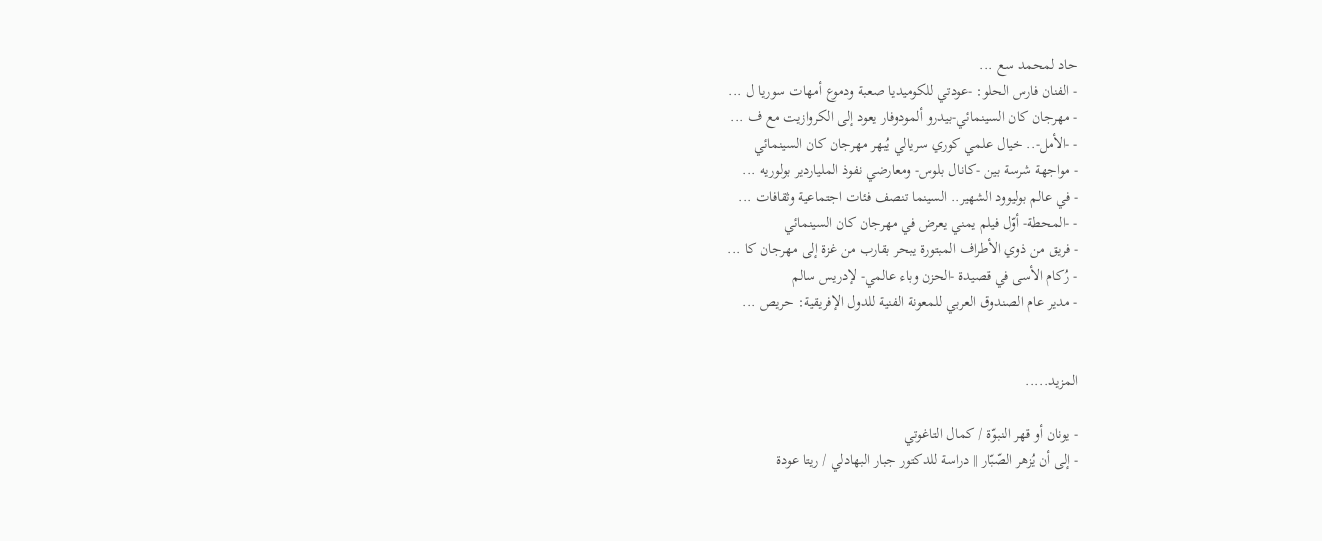حاد لمحمد سع ...
- الفنان فارس الحلو: -عودتي للكوميديا صعبة ودموع أمهات سوريا ل ...
- مهرجان كان السينمائي-بيدرو ألمودوفار يعود إلى الكروازيت مع ف ...
- -الأمل-.. خيال علمي كوري سريالي يُبهر مهرجان كان السينمائي
- مواجهة شرسة بين -كانال بلوس- ومعارضي نفوذ الملياردير بولوريه ...
- في عالم بوليوود الشهير.. السينما تنصف فئات اجتماعية وثقافات ...
- -المحطة- أوّل فيلم يمني يعرض في مهرجان كان السينمائي
- فريق من ذوي الأطراف المبتورة يبحر بقارب من غزة إلى مهرجان كا ...
- رُكام الأسى في قصيدة -الحزن وباء عالمي- لإدريس سالم
- مدير عام الصندوق العربي للمعونة الفنية للدول الإفريقية: حريص ...


المزيد.....

- يونان أو قهر النبوّة / كمال التاغوتي
- إلى أن يُزهر الصّبّار || دراسة للدكتور جبار البهادلي / ريتا عودة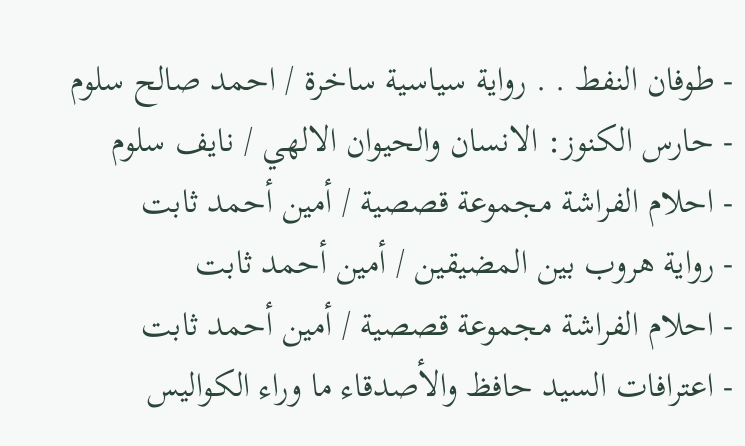- طوفان النفط . . رواية سياسية ساخرة / احمد صالح سلوم
- حارس الكنوز: الانسان والحيوان الالهي / نايف سلوم
- احلام الفراشة مجموعة قصصية / أمين أحمد ثابت
- رواية هروب بين المضيقين / أمين أحمد ثابت
- احلام الفراشة مجموعة قصصية / أمين أحمد ثابت
- اعترافات السيد حافظ والأصدقاء ما وراء الكواليس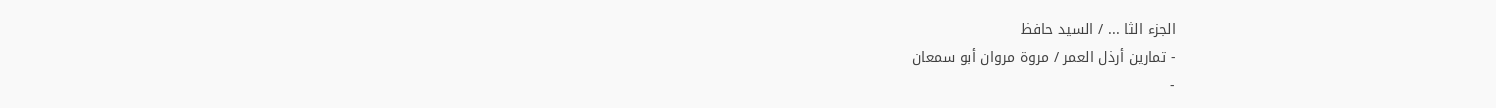الجزء الثا ... / السيد حافظ
- تمارين أرذل العمر / مروة مروان أبو سمعان
-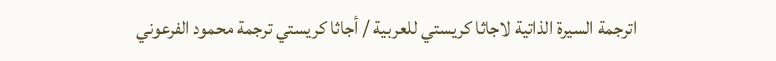اترجمة السيرة الذاتية لاجاثا كريستي للعربية / أجاثا كريستي ترجمة محمود الفرعوني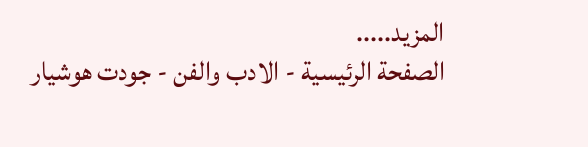المزيد.....
الصفحة الرئيسية - الادب والفن - جودت هوشيار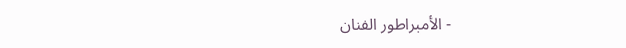- الأمبراطور الفنان